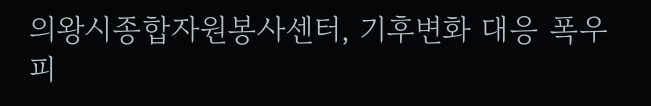의왕시종합자원봉사센터, 기후변화 대응 폭우 피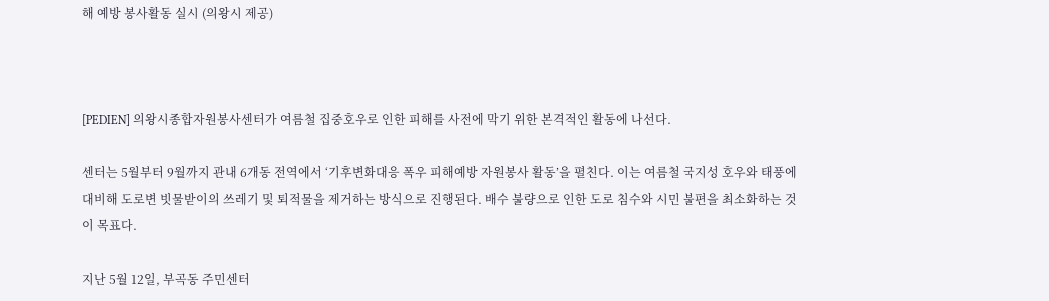해 예방 봉사활동 실시 (의왕시 제공)



[PEDIEN] 의왕시종합자원봉사센터가 여름철 집중호우로 인한 피해를 사전에 막기 위한 본격적인 활동에 나선다.

센터는 5월부터 9월까지 관내 6개동 전역에서 ‘기후변화대응 폭우 피해예방 자원봉사 활동’을 펼친다. 이는 여름철 국지성 호우와 태풍에 대비해 도로변 빗물받이의 쓰레기 및 퇴적물을 제거하는 방식으로 진행된다. 배수 불량으로 인한 도로 침수와 시민 불편을 최소화하는 것이 목표다.

지난 5월 12일, 부곡동 주민센터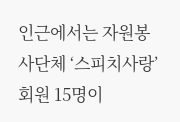인근에서는 자원봉사단체 ‘스피치사랑’ 회원 15명이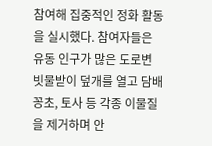참여해 집중적인 정화 활동을 실시했다. 참여자들은 유동 인구가 많은 도로변 빗물받이 덮개를 열고 담배꽁초, 토사 등 각종 이물질을 제거하며 안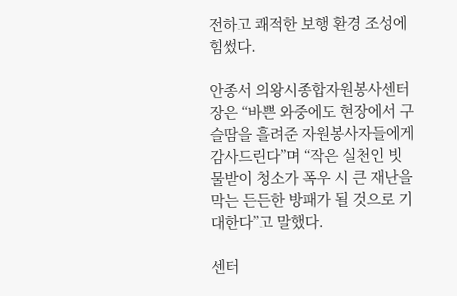전하고 쾌적한 보행 환경 조성에 힘썼다.

안종서 의왕시종합자원봉사센터장은 “바쁜 와중에도 현장에서 구슬땀을 흘려준 자원봉사자들에게 감사드린다”며 “작은 실천인 빗물받이 청소가 폭우 시 큰 재난을 막는 든든한 방패가 될 것으로 기대한다”고 말했다.

센터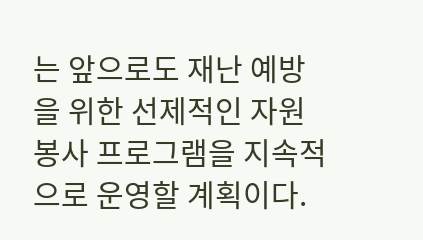는 앞으로도 재난 예방을 위한 선제적인 자원봉사 프로그램을 지속적으로 운영할 계획이다.